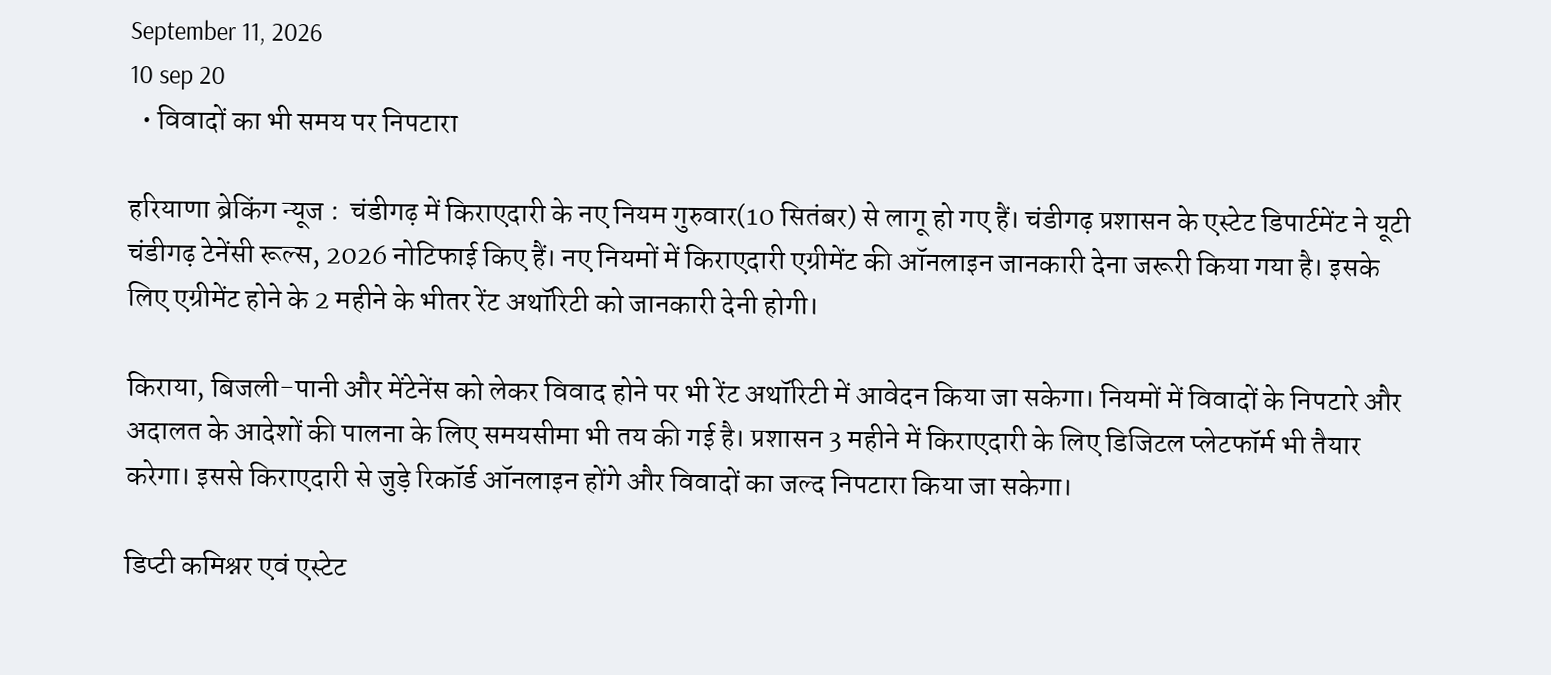September 11, 2026
10 sep 20
  • विवादों का भी समय पर निपटारा

हरियाणा ब्रेकिंग न्यूज :  चंडीगढ़ में किराएदारी के नए नियम गुरुवार(10 सितंबर) से लागू हो गए हैं। चंडीगढ़ प्रशासन के एस्टेट डिपार्टमेंट ने यूटी चंडीगढ़ टेनेंसी रूल्स, 2026 नोटिफाई किए हैं। नए नियमों में किराएदारी एग्रीमेंट की ऑनलाइन जानकारी देना जरूरी किया गया है। इसके लिए एग्रीमेंट होने के 2 महीने के भीतर रेंट अथॉरिटी को जानकारी देनी होगी।

किराया, बिजली-पानी और मेंटेनेंस को लेकर विवाद होने पर भी रेंट अथॉरिटी में आवेदन किया जा सकेगा। नियमों में विवादों के निपटारे और अदालत के आदेशों की पालना के लिए समयसीमा भी तय की गई है। प्रशासन 3 महीने में किराएदारी के लिए डिजिटल प्लेटफॉर्म भी तैयार करेगा। इससे किराएदारी से जुड़े रिकॉर्ड ऑनलाइन होंगे और विवादों का जल्द निपटारा किया जा सकेगा।

डिप्टी कमिश्नर एवं एस्टेट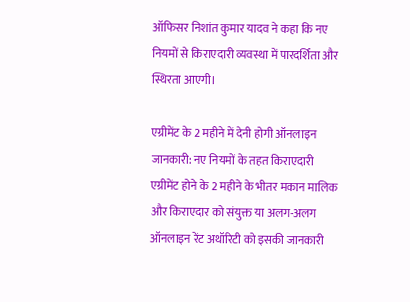ऑफिसर निशांत कुमार यादव ने कहा कि नए नियमों से किराएदारी व्यवस्था में पारदर्शिता और स्थिरता आएगी।

एग्रीमेंट के 2 महीने में देनी होगी ऑनलाइन जानकारी: नए नियमों के तहत किराएदारी एग्रीमेंट होने के 2 महीने के भीतर मकान मालिक और किराएदार को संयुक्त या अलग-अलग ऑनलाइन रेंट अथॉरिटी को इसकी जानकारी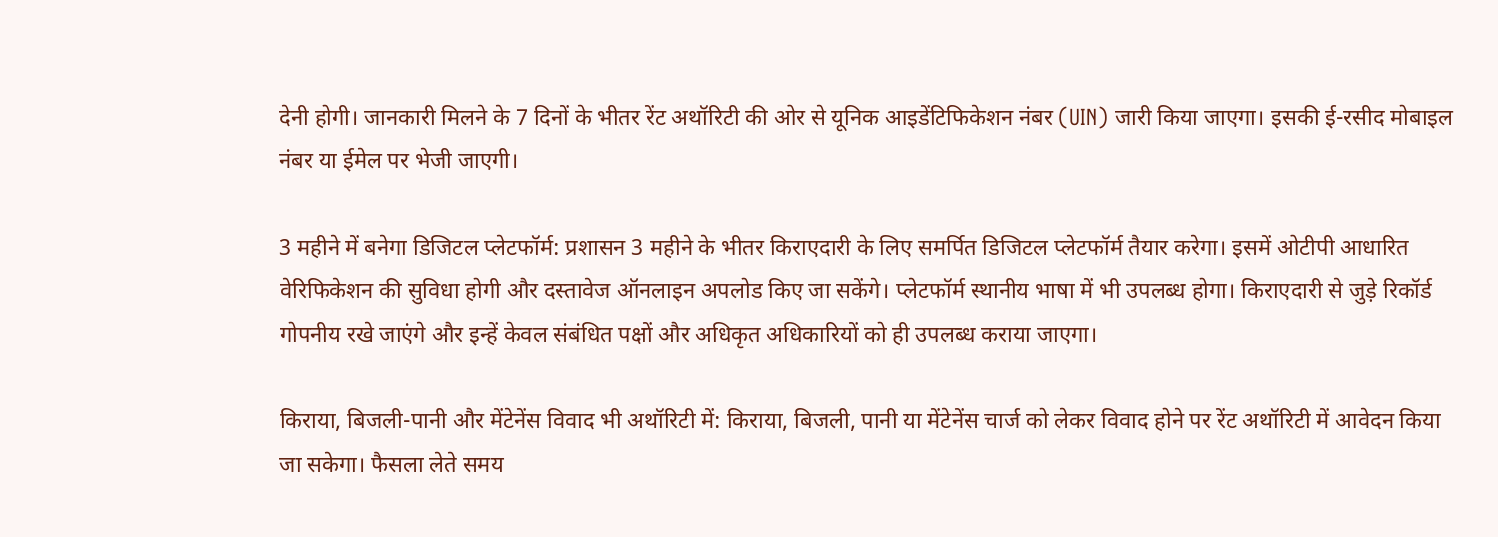देनी होगी। जानकारी मिलने के 7 दिनों के भीतर रेंट अथॉरिटी की ओर से यूनिक आइडेंटिफिकेशन नंबर (UIN) जारी किया जाएगा। इसकी ई-रसीद मोबाइल नंबर या ईमेल पर भेजी जाएगी।

3 महीने में बनेगा डिजिटल प्लेटफॉर्म: प्रशासन 3 महीने के भीतर किराएदारी के लिए समर्पित डिजिटल प्लेटफॉर्म तैयार करेगा। इसमें ओटीपी आधारित वेरिफिकेशन की सुविधा होगी और दस्तावेज ऑनलाइन अपलोड किए जा सकेंगे। प्लेटफॉर्म स्थानीय भाषा में भी उपलब्ध होगा। किराएदारी से जुड़े रिकॉर्ड गोपनीय रखे जाएंगे और इन्हें केवल संबंधित पक्षों और अधिकृत अधिकारियों को ही उपलब्ध कराया जाएगा।

किराया, बिजली-पानी और मेंटेनेंस विवाद भी अथॉरिटी में: किराया, बिजली, पानी या मेंटेनेंस चार्ज को लेकर विवाद होने पर रेंट अथॉरिटी में आवेदन किया जा सकेगा। फैसला लेते समय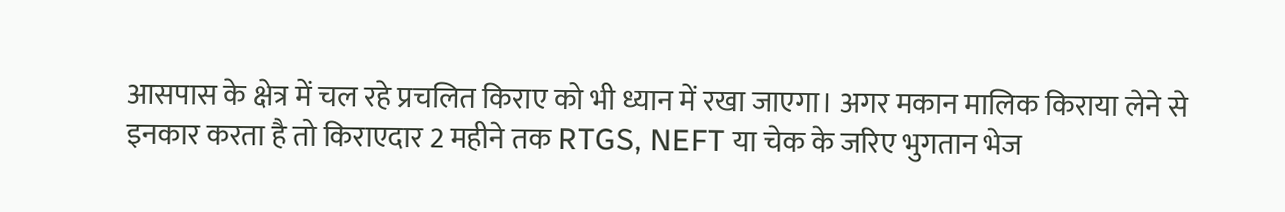आसपास के क्षेत्र में चल रहे प्रचलित किराए को भी ध्यान में रखा जाएगा। अगर मकान मालिक किराया लेने से इनकार करता है तो किराएदार 2 महीने तक RTGS, NEFT या चेक के जरिए भुगतान भेज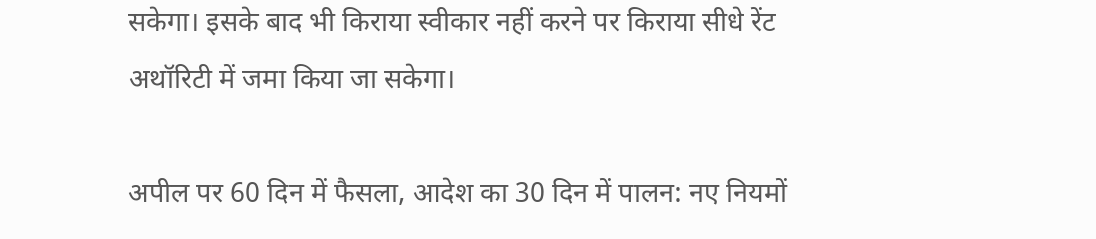सकेगा। इसके बाद भी किराया स्वीकार नहीं करने पर किराया सीधे रेंट अथॉरिटी में जमा किया जा सकेगा।

अपील पर 60 दिन में फैसला, आदेश का 30 दिन में पालन: नए नियमों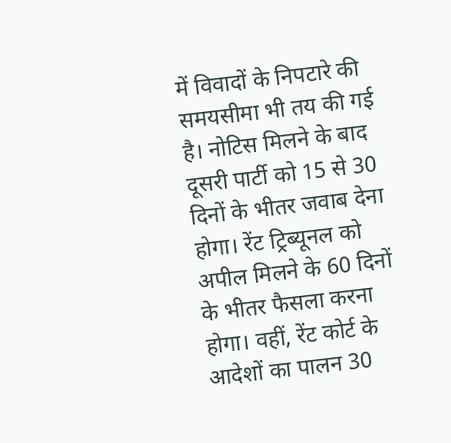में विवादों के निपटारे की समयसीमा भी तय की गई है। नोटिस मिलने के बाद दूसरी पार्टी को 15 से 30 दिनों के भीतर जवाब देना होगा। रेंट ट्रिब्यूनल को अपील मिलने के 60 दिनों के भीतर फैसला करना होगा। वहीं, रेंट कोर्ट के आदेशों का पालन 30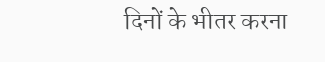दिनों के भीतर करना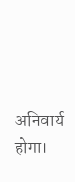अनिवार्य होगा।